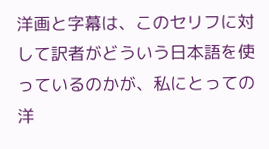洋画と字幕は、このセリフに対して訳者がどういう日本語を使っているのかが、私にとっての洋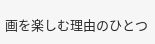画を楽しむ理由のひとつ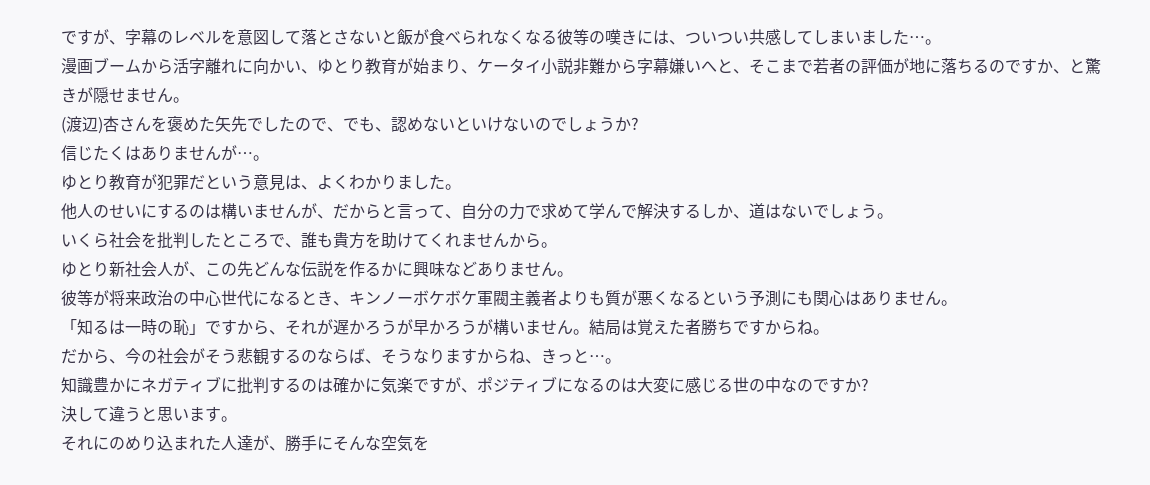ですが、字幕のレベルを意図して落とさないと飯が食べられなくなる彼等の嘆きには、ついつい共感してしまいました…。
漫画ブームから活字離れに向かい、ゆとり教育が始まり、ケータイ小説非難から字幕嫌いへと、そこまで若者の評価が地に落ちるのですか、と驚きが隠せません。
(渡辺)杏さんを褒めた矢先でしたので、でも、認めないといけないのでしょうか?
信じたくはありませんが…。
ゆとり教育が犯罪だという意見は、よくわかりました。
他人のせいにするのは構いませんが、だからと言って、自分の力で求めて学んで解決するしか、道はないでしょう。
いくら社会を批判したところで、誰も貴方を助けてくれませんから。
ゆとり新社会人が、この先どんな伝説を作るかに興味などありません。
彼等が将来政治の中心世代になるとき、キンノーボケボケ軍閥主義者よりも質が悪くなるという予測にも関心はありません。
「知るは一時の恥」ですから、それが遅かろうが早かろうが構いません。結局は覚えた者勝ちですからね。
だから、今の社会がそう悲観するのならば、そうなりますからね、きっと…。
知識豊かにネガティブに批判するのは確かに気楽ですが、ポジティブになるのは大変に感じる世の中なのですか?
決して違うと思います。
それにのめり込まれた人達が、勝手にそんな空気を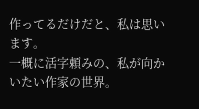作ってるだけだと、私は思います。
一概に活字頼みの、私が向かいたい作家の世界。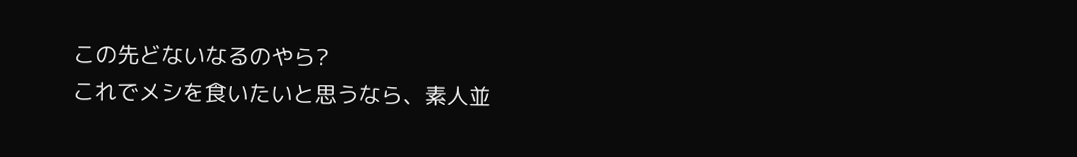この先どないなるのやら?
これでメシを食いたいと思うなら、素人並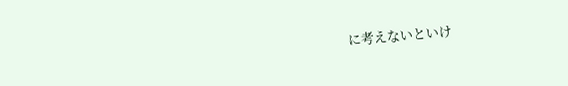に考えないといけ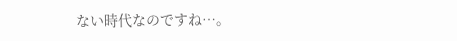ない時代なのですね…。